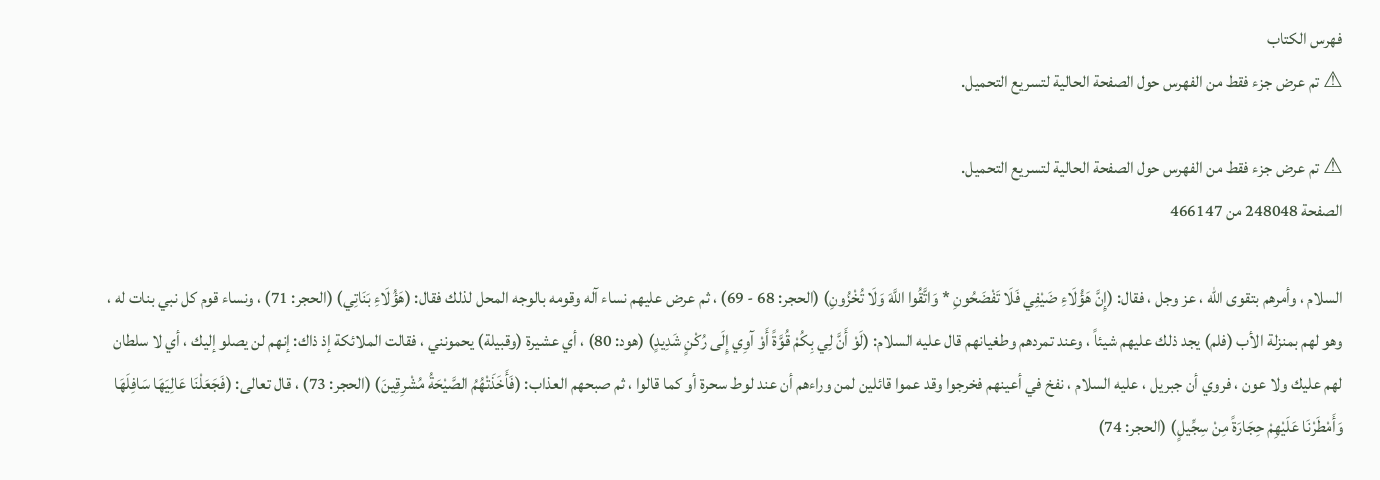فهرس الكتاب
⚠ تم عرض جزء فقط من الفهرس حول الصفحة الحالية لتسريع التحميل.

⚠ تم عرض جزء فقط من الفهرس حول الصفحة الحالية لتسريع التحميل.
الصفحة 248048 من 466147

السلام ، وأمرهم بتقوى الله ، عز وجل ، فقال: (إِنَّ هَؤُلَاءِ ضَيْفِي فَلَا تَفْضَحُونِ * وَاتَّقُوا اللَّهَ وَلَا تُخْزُونِ) (الحجر: 68 - 69) ، ثم عرض عليهم نساء آله وقومه بالوجه المحل لذلك فقال: (هَؤُلَاءِ بَنَاتِي) (الحجر: 71) ، ونساء قوم كل نبي بنات له ، وهو لهم بمنزلة الأب (فلم) يجد ذلك عليهم شيئاً ، وعند تمردهم وطغيانهم قال عليه السلام: (لَوْ أَنَّ لِي بِكُمْ قُوَّةً أَوْ آوِي إِلَى رُكْنٍ شَدِيدٍ) (هود: 80) ، أي عشيرة (وقبيلة) يحمونني ، فقالت الملائكة إذ ذاك: إنهم لن يصلو إليك ، أي لا سلطان لهم عليك ولا عون ، فروي أن جبريل ، عليه السلام ، نفخ في أعينهم فخرجوا وقد عموا قائلين لمن وراءهم أن عند لوط سحرة أو كما قالوا ، ثم صبحهم العذاب: (فَأَخَذَتْهُمُ الصَّيْحَةُ مُشْرِقِينَ) (الحجر: 73) ، قال تعالى: (فَجَعَلْنَا عَالِيَهَا سَافِلَهَا وَأَمْطَرْنَا عَلَيْهِمْ حِجَارَةً مِنْ سِجِّيلٍ) (الحجر: 74)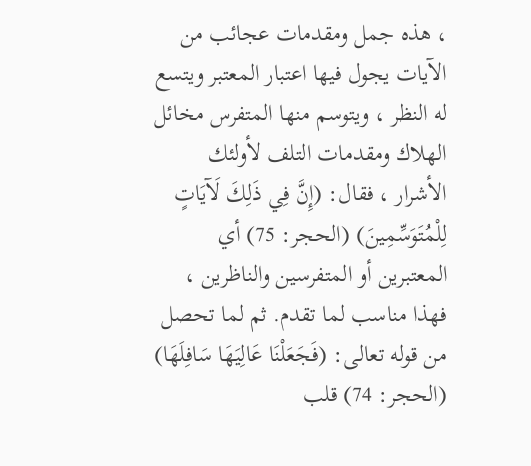، هذه جمل ومقدمات عجائب من الآيات يجول فيها اعتبار المعتبر ويتسع له النظر ، ويتوسم منها المتفرس مخائل الهلاك ومقدمات التلف لأولئك الأشرار ، فقال: (إِنَّ فِي ذَلِكَ لَآيَاتٍ لِلْمُتَوَسِّمِينَ) (الحجر: 75) أي المعتبرين أو المتفرسين والناظرين ، فهذا مناسب لما تقدم. ثم لما تحصل من قوله تعالى: (فَجَعَلْنَا عَالِيَهَا سَافِلَهَا) (الحجر: 74) قلب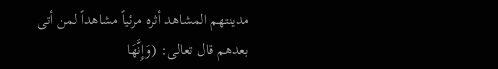مدينتهم المشاهد أثره مرئياً مشاهداً لمن أتى بعدهم قال تعالى: (وَإِنَّهَا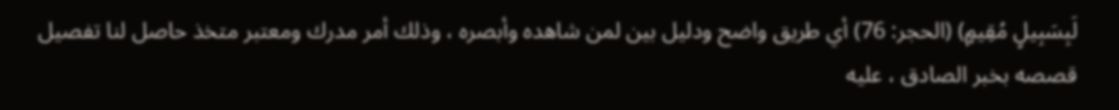لَبِسَبِيلٍ مُقِيمٍ) (الحجر: 76) أي طريق واضح ودليل بين لمن شاهده وأبصره ، وذلك أمر مدرك ومعتبر متخذ حاصل لنا تفصيل قصصه بخبر الصادق ، عليه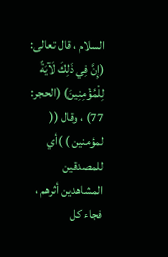السلام ، قال تعالى: (إِنَّ فِي ذَلِكَ لَآيَةً لِلْمُؤْمِنِينَ) (الحجر: 77) ، وقال (( لمؤمنين ) )أي للمصدقين المشاهدين أثرهم ، فجاء كل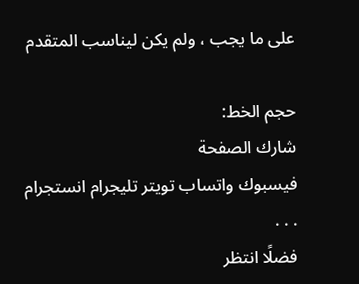على ما يجب ، ولم يكن ليناسب المتقدم

حجم الخط:
شارك الصفحة
فيسبوك واتساب تويتر تليجرام انستجرام
. . .
فضلًا انتظر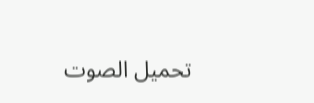تحميل الصوت